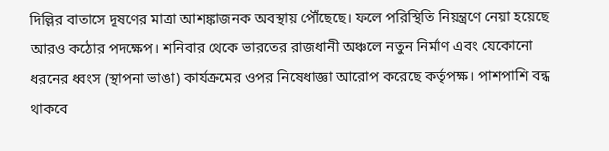দিল্লির বাতাসে দূষণের মাত্রা আশঙ্কাজনক অবস্থায় পৌঁছেছে। ফলে পরিস্থিতি নিয়ন্ত্রণে নেয়া হয়েছে আরও কঠোর পদক্ষেপ। শনিবার থেকে ভারতের রাজধানী অঞ্চলে নতুন নির্মাণ এবং যেকোনো ধরনের ধ্বংস (স্থাপনা ভাঙা) কার্যক্রমের ওপর নিষেধাজ্ঞা আরোপ করেছে কর্তৃপক্ষ। পাশপাশি বন্ধ থাকবে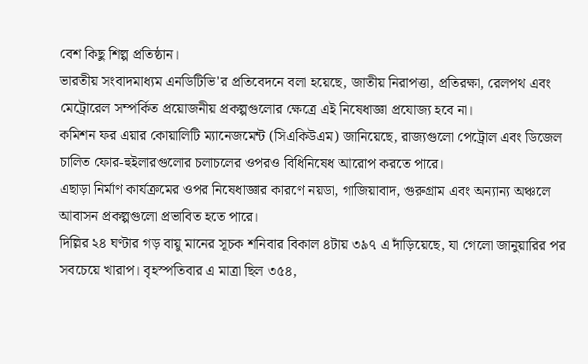বেশ কিছু শিল্প প্রতিষ্ঠান।
ভারতীয় সংবাদমাধ্যম এনডিটিভি'র প্রতিবেদনে বলা হয়েছে, জাতীয় নিরাপত্তা, প্রতিরক্ষা, রেলপথ এবং মেট্রোরেল সম্পর্কিত প্রয়োজনীয় প্রকল্পগুলোর ক্ষেত্রে এই নিষেধাজ্ঞা প্রযোজ্য হবে না।
কমিশন ফর এয়ার কোয়ালিটি ম্যানেজমেন্ট (সিএকিউএম) জানিয়েছে, রাজ্যগুলো পেট্রোল এবং ডিজেল চালিত ফোর-হুইলারগুলোর চলাচলের ওপরও বিধিনিষেধ আরোপ করতে পারে।
এছাড়া নির্মাণ কার্যক্রমের ওপর নিষেধাজ্ঞার কারণে নয়ডা, গাজিয়াবাদ, গুরুগ্রাম এবং অন্যান্য অঞ্চলে আবাসন প্রকল্পগুলো প্রভাবিত হতে পারে।
দিল্লির ২৪ ঘণ্টার গড় বায়ু মানের সূচক শনিবার বিকাল ৪টায় ৩৯৭ এ দাঁড়িয়েছে, যা গেলো জানুয়ারির পর সবচেয়ে খারাপ। বৃহস্পতিবার এ মাত্রা ছিল ৩৫৪,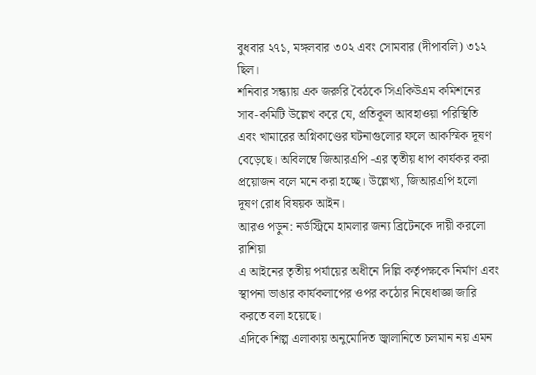বুধবার ২৭১, মঙ্গলবার ৩০২ এবং সোমবার (দীপাবলি) ৩১২ ছিল।
শনিবার সন্ধ্যায় এক জরুরি বৈঠকে সিএকিউএম কমিশনের সাব-কমিটি উল্লেখ করে যে, প্রতিকূল আবহাওয়া পরিস্থিতি এবং খামারের অগ্নিকাণ্ডের ঘটনাগুলোর ফলে আকস্মিক দূষণ বেড়েছে। অবিলম্বে জিআরএপি -এর তৃতীয় ধাপ কার্যকর করা প্রয়োজন বলে মনে করা হচ্ছে। উল্লেখ্য, জিআরএপি হলো দূষণ রোধ বিষয়ক আইন।
আরও পড়ুন: নর্ডস্ট্রিমে হামলার জন্য ব্রিটেনকে দায়ী করলো রাশিয়া
এ আইনের তৃতীয় পর্যায়ের অধীনে দিল্লি কর্তৃপক্ষকে নির্মাণ এবং স্থাপনা ভাঙার কার্যকলাপের ওপর কঠোর নিষেধাজ্ঞা জারি করতে বলা হয়েছে।
এদিকে শিল্প এলাকায় অনুমোদিত জ্বালানিতে চলমান নয় এমন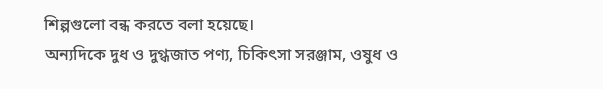শিল্পগুলো বন্ধ করতে বলা হয়েছে।
অন্যদিকে দুধ ও দুগ্ধজাত পণ্য, চিকিৎসা সরঞ্জাম, ওষুধ ও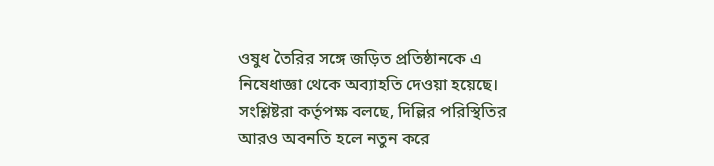ওষুধ তৈরির সঙ্গে জড়িত প্রতিষ্ঠানকে এ নিষেধাজ্ঞা থেকে অব্যাহতি দেওয়া হয়েছে।
সংশ্লিষ্টরা কর্তৃপক্ষ বলছে, দিল্লির পরিস্থিতির আরও অবনতি হলে নতুন করে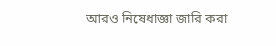আরও নিষেধাজ্ঞা জারি করা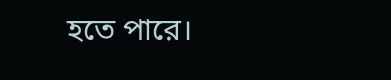হতে পারে।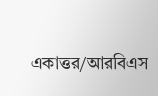একাত্তর/আরবিএস